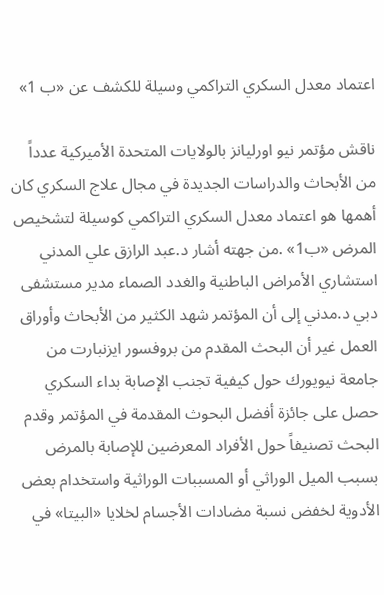اعتماد معدل السكري التراكمي وسيلة للكشف عن «ب 1»

ناقش مؤتمر نيو اورليانز بالولايات المتحدة الأميركية عدداً من الأبحاث والدراسات الجديدة في مجال علاج السكري كان أهمها هو اعتماد معدل السكري التراكمي كوسيلة لتشخيص المرض «ب1» .من جهته أشار د.عبد الرازق علي المدني استشاري الأمراض الباطنية والغدد الصماء مدير مستشفى دبي د.مدني إلى أن المؤتمر شهد الكثير من الأبحاث وأوراق العمل غير أن البحث المقدم من بروفسور ايزنبارت من جامعة نيويورك حول كيفية تجنب الإصابة بداء السكري حصل على جائزة أفضل البحوث المقدمة في المؤتمر وقدم البحث تصنيفاً حول الأفراد المعرضين للإصابة بالمرض بسبب الميل الوراثي أو المسببات الوراثية واستخدام بعض الأدوية لخفض نسبة مضادات الأجسام لخلايا «البيتا» في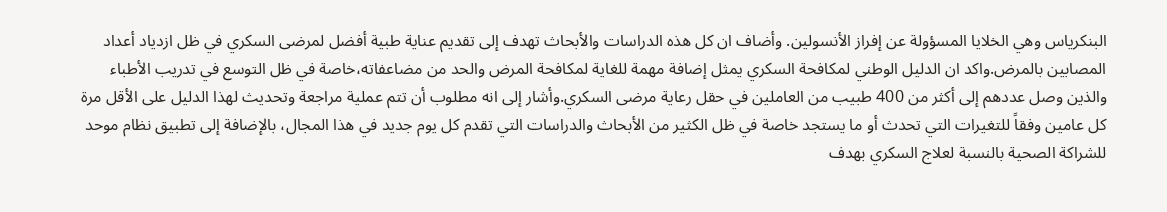البنكرياس وهي الخلايا المسؤولة عن إفراز الأنسولين. وأضاف ان كل هذه الدراسات والأبحاث تهدف إلى تقديم عناية طبية أفضل لمرضى السكري في ظل ازدياد أعداد المصابين بالمرض.واكد ان الدليل الوطني لمكافحة السكري يمثل إضافة مهمة للغاية لمكافحة المرض والحد من مضاعفاته،خاصة في ظل التوسع في تدريب الأطباء والذين وصل عددهم إلى أكثر من 400 طبيب من العاملين في حقل رعاية مرضى السكري.وأشار إلى انه مطلوب أن تتم عملية مراجعة وتحديث لهذا الدليل على الأقل مرة كل عامين وفقاً للتغيرات التي تحدث أو ما يستجد خاصة في ظل الكثير من الأبحاث والدراسات التي تقدم كل يوم جديد في هذا المجال، بالإضافة إلى تطبيق نظام موحد للشراكة الصحية بالنسبة لعلاج السكري بهدف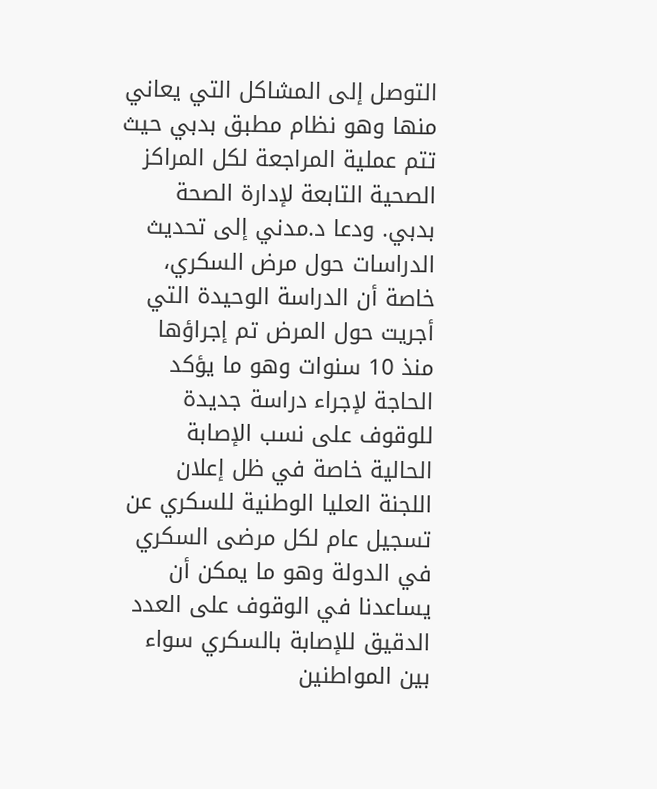التوصل إلى المشاكل التي يعاني منها وهو نظام مطبق بدبي حيث تتم عملية المراجعة لكل المراكز الصحية التابعة لإدارة الصحة بدبي. ودعا د.مدني إلى تحديث الدراسات حول مرض السكري، خاصة أن الدراسة الوحيدة التي أجريت حول المرض تم إجراؤها منذ 10 سنوات وهو ما يؤكد الحاجة لإجراء دراسة جديدة للوقوف على نسب الإصابة الحالية خاصة في ظل إعلان اللجنة العليا الوطنية للسكري عن تسجيل عام لكل مرضى السكري في الدولة وهو ما يمكن أن يساعدنا في الوقوف على العدد الدقيق للإصابة بالسكري سواء بين المواطنين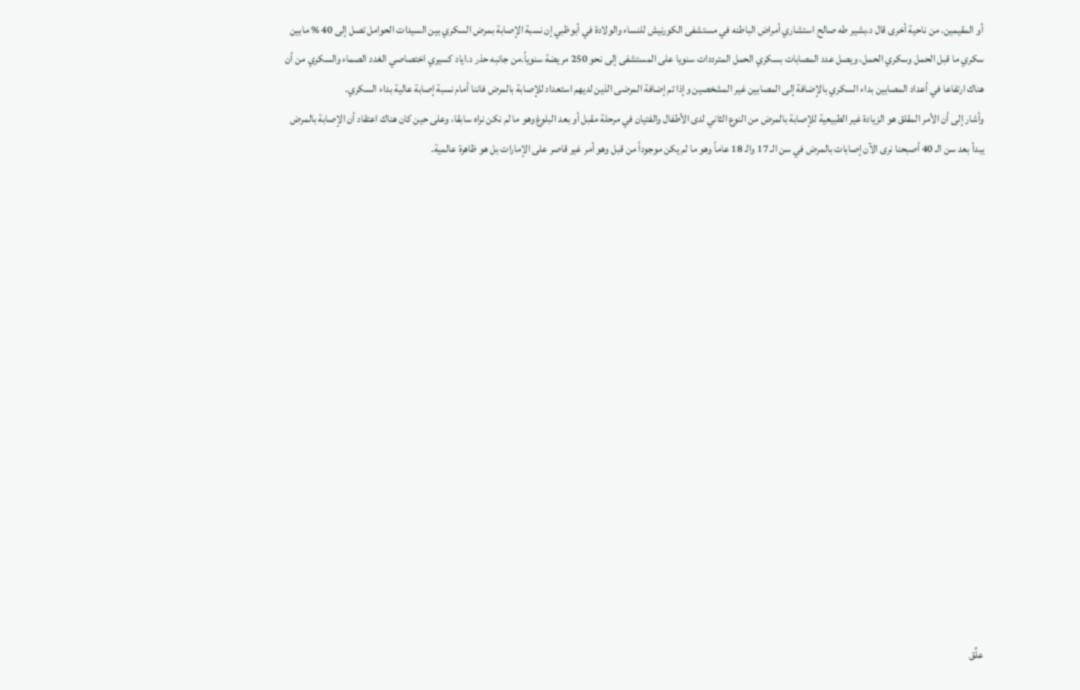أو المقيمين. من ناحية أخرى قال د.بشير طه صالح استشاري أمراض الباطنه في مستشفى الكورنيش للنساء والولادة في أبوظبي إن نسبة الإصابة بمرض السكري بين السيدات الحوامل تصل إلى 40 % مابين سكري ما قبل الحمل وسكري الحمل، ويصل عدد المصابات بسكري الحمل المترددات سنويا على المستشفى إلى نحو 250 مريضة سنوياً.من جانبه حذر د.اياد كسيري اختصاصي الغدد الصماء والسكري من أن هناك ارتفاعا في أعداد المصابين بداء السكري بالإضافة إلى المصابين غير المشخصين وإذا تم إضافة المرضى الذين لديهم استعداد للإصابة بالمرض فاننا أمام نسبة إصابة عالية بداء السكري.
وأشار إلى أن الأمر المقلق هو الزيادة غير الطبيعية للإصابة بالمرض من النوع الثاني لدى الأطفال والفتيان في مرحلة مقبل أو بعد البلوغ وهو ما لم نكن نراه سابقا، وعلى حين كان هناك اعتقاد أن الإصابة بالمرض يبدأ بعد سن الـ 40 أصبحنا نرى الآن إصابات بالمرض في سن الـ 17 والـ 18 عاماً وهو ما لم يكن موجوداً من قبل وهو أمر غير قاصر على الإمارات بل هو ظاهرة عالمية.
















علِّق